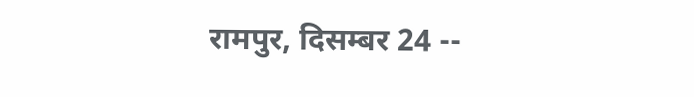रामपुर, दिसम्बर 24 --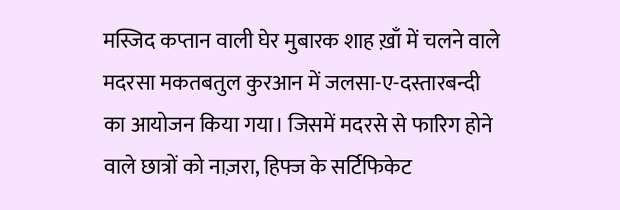मस्जिद कप्तान वाली घेर मुबारक शाह ख़ाँ में चलने वाले मदरसा मकतबतुल कुरआन में जलसा-ए-दस्तारबन्दी का आयोजन किया गया। जिसमें मदरसे से फारिग होने वाले छात्रों को नाज़रा, हिफ्ज के सर्टिफिकेट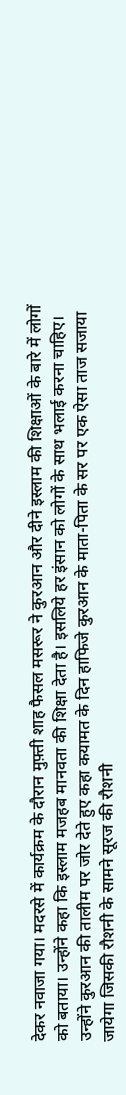देकर नवाजा गया। मदरसे में कार्यक्रम के दौरान मुफ़्ती शाह फैसल मसरूर ने कुरआन और दीने इस्लाम की शिक्षाओं के बारे में लोगों को बताया। उन्होंने कहा कि इस्लाम मजहब मानवता की शिक्षा देता है। इसलिये हर इंसान को लोगों के साथ भलाई करना चाहिए। उन्होंने कुरआन की तालीम पर जोर देते हुए कहा कयामत के दिन हाफिजे कुरआन के माता-पिता के सर पर एक ऐसा ताज सजाया जायेगा जिसकी रौशनी के सामने सूरज की रौशनी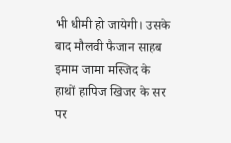भी धीमी हो जायेगी। उसके बाद मौलवी फैजान साहब इमाम जामा मस्जिद के हाथों हापिज खिजर के सर पर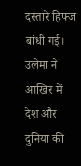दस्तारे हिफ्ज बांधी गई। उलेमा ने आखिर में देश और दुनिया की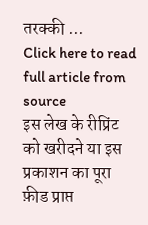तरक्की ...
Click here to read full article from source
इस लेख के रीप्रिंट को खरीदने या इस प्रकाशन का पूरा फ़ीड प्राप्त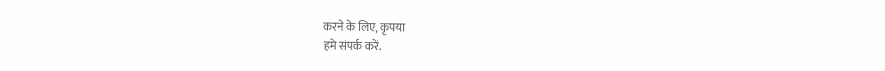करने के लिए, कृपया
हमे संपर्क करें.